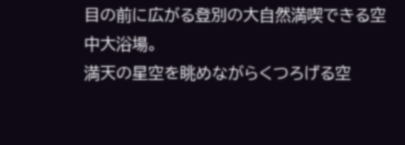目の前に広がる登別の大自然満喫できる空中大浴場。
満天の星空を眺めながらくつろげる空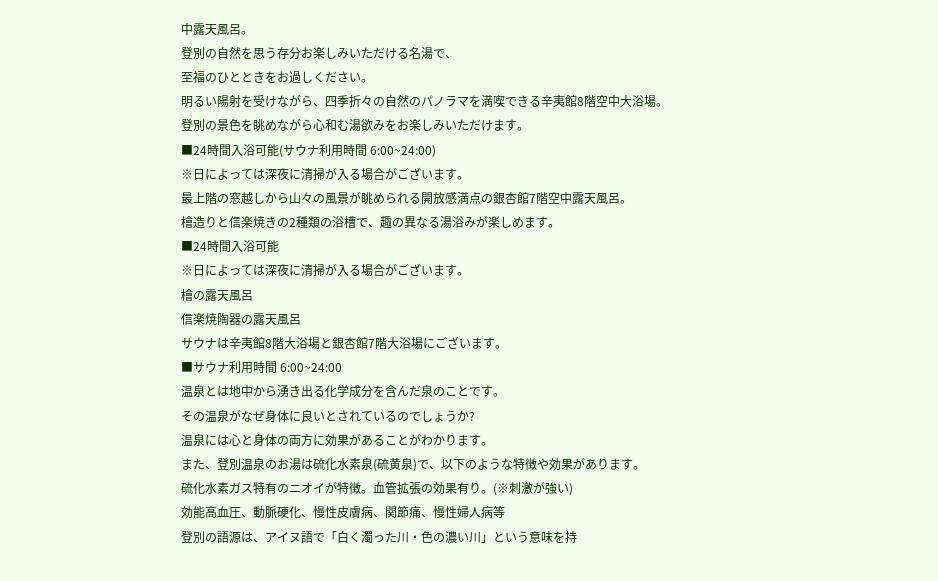中露天風呂。
登別の自然を思う存分お楽しみいただける名湯で、
至福のひとときをお過しください。
明るい陽射を受けながら、四季折々の自然のパノラマを満喫できる辛夷館8階空中大浴場。
登別の景色を眺めながら心和む湯欲みをお楽しみいただけます。
■24時間入浴可能(サウナ利用時間 6:00~24:00)
※日によっては深夜に清掃が入る場合がございます。
最上階の窓越しから山々の風景が眺められる開放感満点の銀杏館7階空中露天風呂。
檜造りと信楽焼きの2種類の浴槽で、趣の異なる湯浴みが楽しめます。
■24時間入浴可能
※日によっては深夜に清掃が入る場合がございます。
檜の露天風呂
信楽焼陶器の露天風呂
サウナは辛夷館8階大浴場と銀杏館7階大浴場にございます。
■サウナ利用時間 6:00~24:00
温泉とは地中から湧き出る化学成分を含んだ泉のことです。
その温泉がなぜ身体に良いとされているのでしょうか?
温泉には心と身体の両方に効果があることがわかります。
また、登別温泉のお湯は硫化水素泉(硫黄泉)で、以下のような特徴や効果があります。
硫化水素ガス特有のニオイが特徴。血管拡張の効果有り。(※刺激が強い)
効能高血圧、動脈硬化、慢性皮膚病、関節痛、慢性婦人病等
登別の語源は、アイヌ語で「白く濁った川・色の濃い川」という意味を持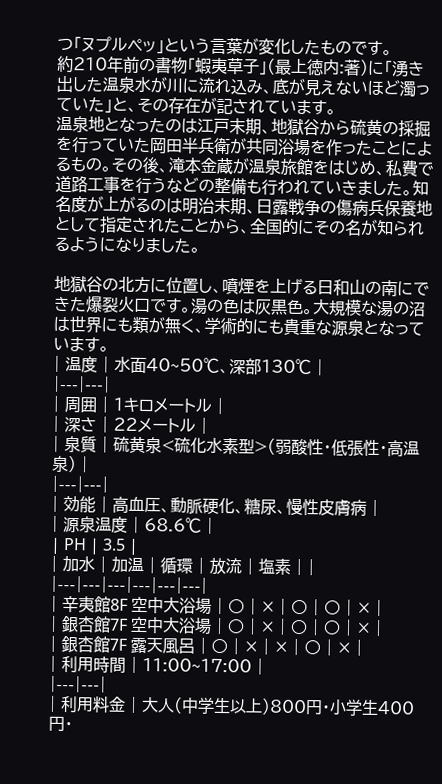つ「ヌプルペッ」という言葉が変化したものです。
約210年前の書物「蝦夷草子」(最上徳内:著)に「湧き出した温泉水が川に流れ込み、底が見えないほど濁っていた」と、その存在が記されています。
温泉地となったのは江戸末期、地獄谷から硫黄の採掘を行っていた岡田半兵衛が共同浴場を作ったことによるもの。その後、滝本金蔵が温泉旅館をはじめ、私費で道路工事を行うなどの整備も行われていきました。知名度が上がるのは明治末期、日露戦争の傷病兵保養地として指定されたことから、全国的にその名が知られるようになりました。

地獄谷の北方に位置し、噴煙を上げる日和山の南にできた爆裂火口です。湯の色は灰黒色。大規模な湯の沼は世界にも類が無く、学術的にも貴重な源泉となっています。
| 温度 | 水面40~50℃、深部130℃ |
|---|---|
| 周囲 | 1キロメートル |
| 深さ | 22メートル |
| 泉質 | 硫黄泉<硫化水素型>(弱酸性・低張性・高温泉) |
|---|---|
| 効能 | 高血圧、動脈硬化、糖尿、慢性皮膚病 |
| 源泉温度 | 68.6℃ |
| PH | 3.5 |
| 加水 | 加温 | 循環 | 放流 | 塩素 | |
|---|---|---|---|---|---|
| 辛夷館8F 空中大浴場 | ○ | × | ○ | ○ | × |
| 銀杏館7F 空中大浴場 | ○ | × | ○ | ○ | × |
| 銀杏館7F 露天風呂 | ○ | × | × | ○ | × |
| 利用時間 | 11:00~17:00 |
|---|---|
| 利用料金 | 大人(中学生以上)800円・小学生400円・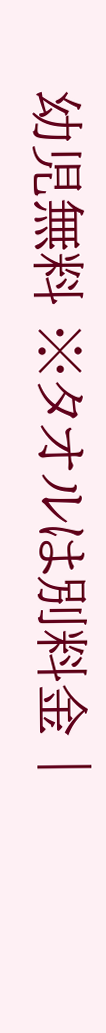幼児無料 ※タオルは別料金 |